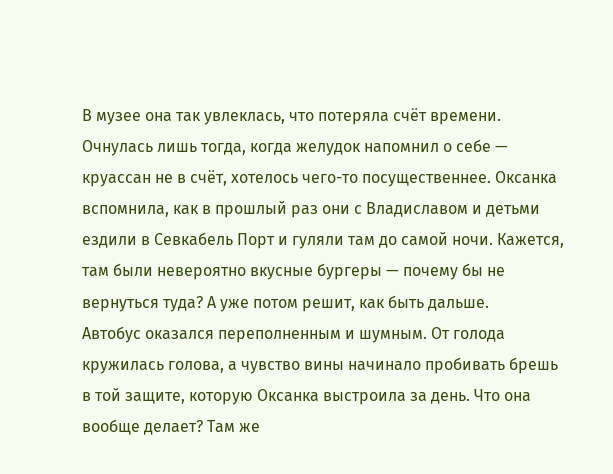В музее она так увлеклась, что потеряла счёт времени. Очнулась лишь тогда, когда желудок напомнил о себе — круассан не в счёт, хотелось чего-то посущественнее. Оксанка вспомнила, как в прошлый раз они с Владиславом и детьми ездили в Севкабель Порт и гуляли там до самой ночи. Кажется, там были невероятно вкусные бургеры — почему бы не вернуться туда? А уже потом решит, как быть дальше.
Автобус оказался переполненным и шумным. От голода кружилась голова, а чувство вины начинало пробивать брешь в той защите, которую Оксанка выстроила за день. Что она вообще делает? Там же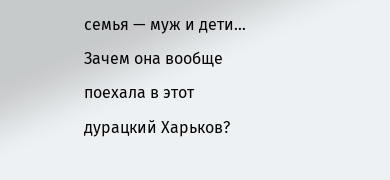семья — муж и дети… Зачем она вообще поехала в этот дурацкий Харьков?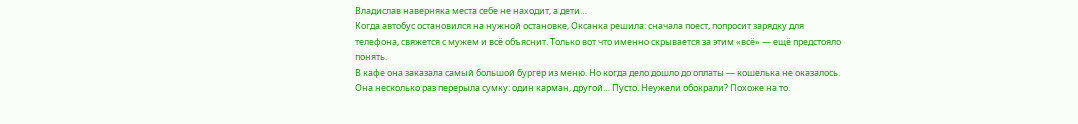Владислав наверняка места себе не находит, а дети…
Когда автобус остановился на нужной остановке, Оксанка решила: сначала поест, попросит зарядку для телефона, свяжется с мужем и всё объяснит. Только вот что именно скрывается за этим «всё» — ещё предстояло понять.
В кафе она заказала самый большой бургер из меню. Но когда дело дошло до оплаты — кошелька не оказалось. Она несколько раз перерыла сумку: один карман, другой… Пусто. Неужели обокрали? Похоже на то.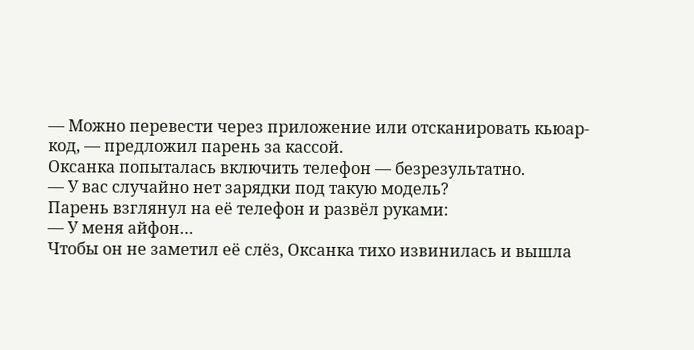— Можно перевести через приложение или отсканировать кьюар-код, — предложил парень за кассой.
Оксанка попыталась включить телефон — безрезультатно.
— У вас случайно нет зарядки под такую модель?
Парень взглянул на её телефон и развёл руками:
— У меня айфон…
Чтобы он не заметил её слёз, Оксанка тихо извинилась и вышла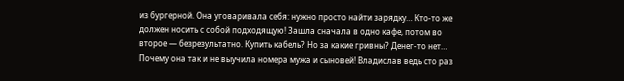из бургерной. Она уговаривала себя: нужно просто найти зарядку… Кто-то же должен носить с собой подходящую! Зашла сначала в одно кафе, потом во второе — безрезультатно. Купить кабель? Но за какие гривны? Денег-то нет… Почему она так и не выучила номера мужа и сыновей! Владислав ведь сто раз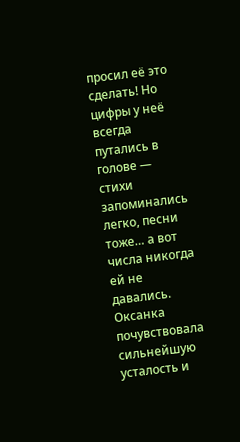просил её это сделать! Но цифры у неё всегда путались в голове — стихи запоминались легко, песни тоже… а вот числа никогда ей не давались.
Оксанка почувствовала сильнейшую усталость и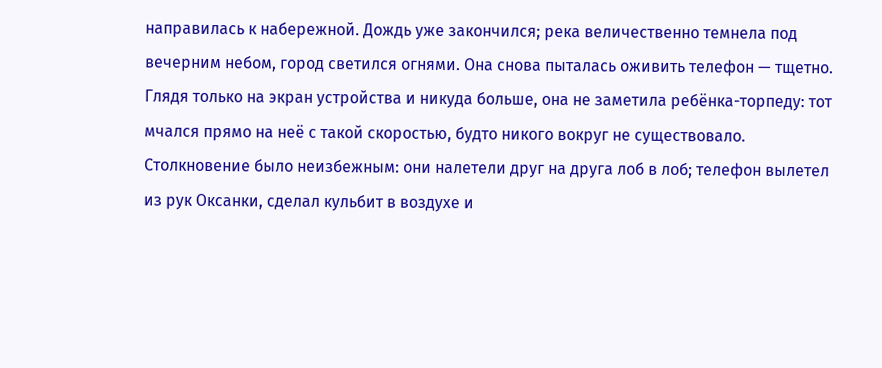направилась к набережной. Дождь уже закончился; река величественно темнела под вечерним небом, город светился огнями. Она снова пыталась оживить телефон — тщетно. Глядя только на экран устройства и никуда больше, она не заметила ребёнка-торпеду: тот мчался прямо на неё с такой скоростью, будто никого вокруг не существовало.
Столкновение было неизбежным: они налетели друг на друга лоб в лоб; телефон вылетел из рук Оксанки, сделал кульбит в воздухе и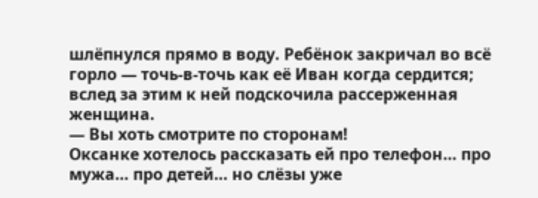шлёпнулся прямо в воду. Ребёнок закричал во всё горло — точь-в-точь как её Иван когда сердится; вслед за этим к ней подскочила рассерженная женщина.
— Вы хоть смотрите по сторонам!
Оксанке хотелось рассказать ей про телефон… про мужа… про детей… но слёзы уже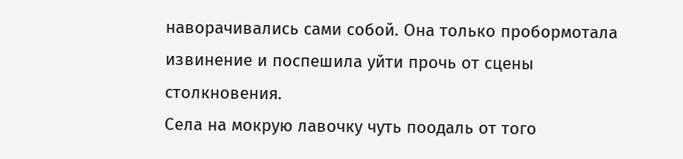наворачивались сами собой. Она только пробормотала извинение и поспешила уйти прочь от сцены столкновения.
Села на мокрую лавочку чуть поодаль от того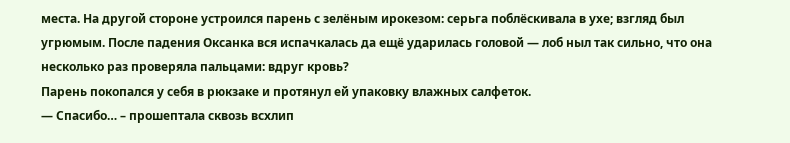места. На другой стороне устроился парень с зелёным ирокезом: серьга поблёскивала в ухе; взгляд был угрюмым. После падения Оксанка вся испачкалась да ещё ударилась головой — лоб ныл так сильно, что она несколько раз проверяла пальцами: вдруг кровь?
Парень покопался у себя в рюкзаке и протянул ей упаковку влажных салфеток.
— Спасибо… – прошептала сквозь всхлип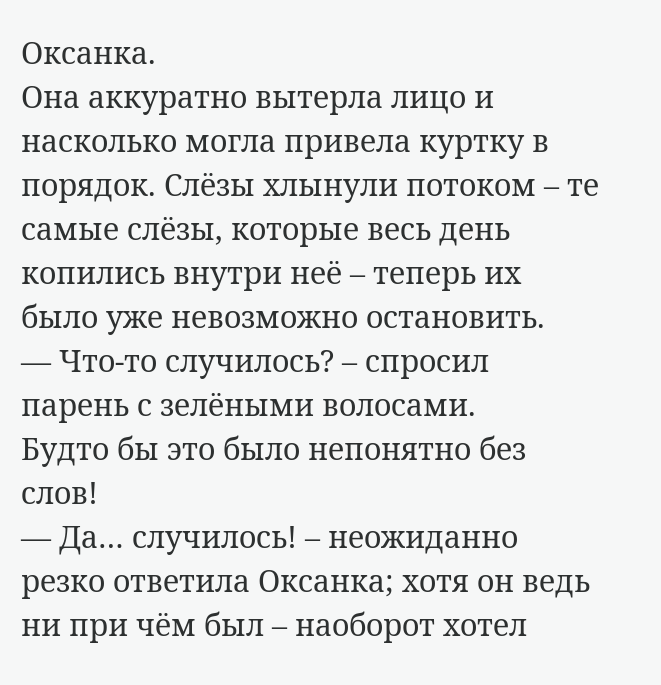Оксанка.
Она аккуратно вытерла лицо и насколько могла привела куртку в порядок. Слёзы хлынули потоком – те самые слёзы, которые весь день копились внутри неё – теперь их было уже невозможно остановить.
— Что-то случилось? – спросил парень с зелёными волосами.
Будто бы это было непонятно без слов!
— Да… случилось! – неожиданно резко ответила Оксанка; хотя он ведь ни при чём был – наоборот хотел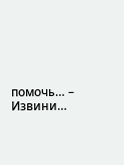помочь… – Извини…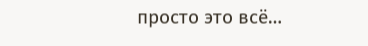просто это всё…